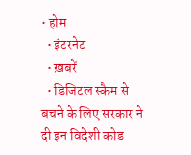• होम
  • इंटरनेट
  • ख़बरें
  • डिजिटल स्कैम से बचने के लिए सरकार ने दी इन विदेशी कोड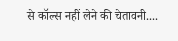से कॉल्स नहीं लेने की चेतावनी....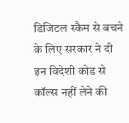डिजिटल स्कैम से बचने के लिए सरकार ने दी इन विदेशी कोड से कॉल्स नहीं लेने की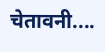चेतावनी....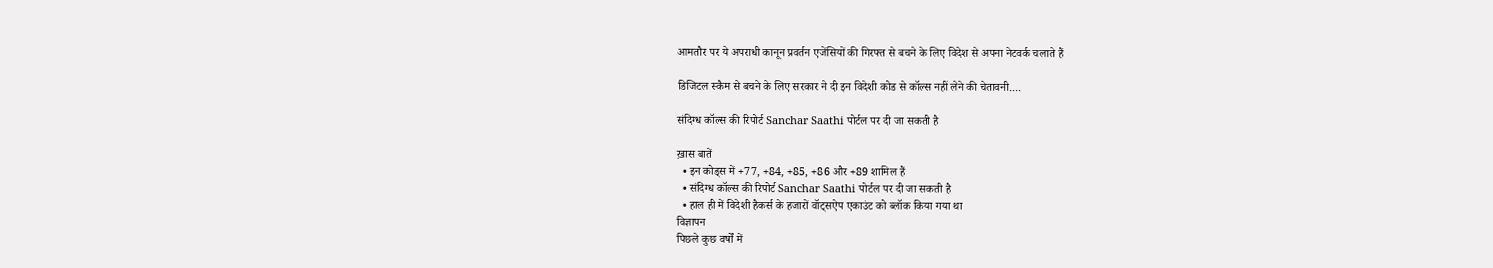आमतौर पर ये अपराधी कानून प्रवर्तन एजेंसियों की गिरफ्त से बचने के लिए विदेश से अपना नेटवर्क चलाते हैं

डिजिटल स्कैम से बचने के लिए सरकार ने दी इन विदेशी कोड से कॉल्स नहीं लेने की चेतावनी....

संदिग्ध कॉल्स की रिपोर्ट Sanchar Saathi पोर्टल पर दी जा सकती है

ख़ास बातें
  • इन कोड्स में +77, +84, +85, +86 और +89 शामिल हैं
  • संदिग्ध कॉल्स की रिपोर्ट Sanchar Saathi पोर्टल पर दी जा सकती है
  • हाल ही में विदेशी हैकर्स के हजारों वॉट्सऐप एकाउंट को ब्लॉक किया गया था
विज्ञापन
पिछले कुछ वर्षों में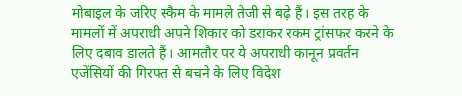मोबाइल के जरिए स्कैम के मामले तेजी से बढ़े हैं। इस तरह के मामलों में अपराधी अपने शिकार को डराकर रकम ट्रांसफर करने के लिए दबाव डालते हैं। आमतौर पर ये अपराधी कानून प्रवर्तन एजेंसियों की गिरफ्त से बचने के लिए विदेश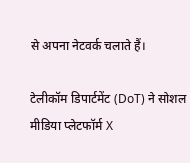से अपना नेटवर्क चलाते हैं।

टेलीकॉम डिपार्टमेंट (DoT) ने सोशल मीडिया प्लेटफॉर्म X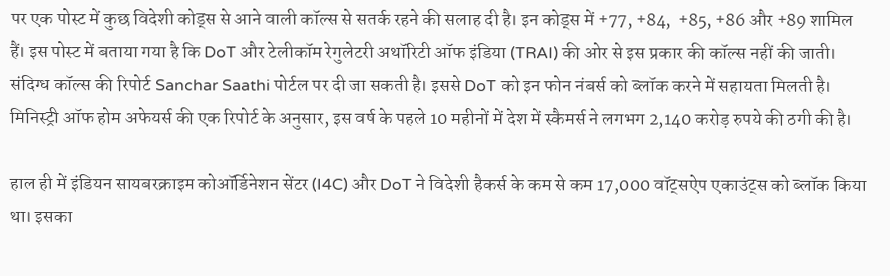पर एक पोस्ट में कुछ विदेशी कोड्स से आने वाली कॉल्स से सतर्क रहने की सलाह दी है। इन कोड्स में +77, +84,  +85, +86 और +89 शामिल हैं। इस पोस्ट में बताया गया है कि DoT और टेलीकॉम रेगुलेटरी अथॉरिटी ऑफ इंडिया (TRAI) की ओर से इस प्रकार की कॉल्स नहीं की जाती। संदिग्ध कॉल्स की रिपोर्ट Sanchar Saathi पोर्टल पर दी जा सकती है। इससे DoT को इन फोन नंबर्स को ब्लॉक करने में सहायता मिलती है। मिनिस्ट्री ऑफ होम अफेयर्स की एक रिपोर्ट के अनुसार, इस वर्ष के पहले 10 महीनों में देश में स्कैमर्स ने लगभग 2,140 करोड़ रुपये की ठगी की है।

हाल ही में इंडियन सायबरक्राइम कोऑर्डिनेशन सेंटर (I4C) और DoT ने विदेशी हैकर्स के कम से कम 17,000 वॉट्सऐप एकाउंट्स को ब्लॉक किया था। इसका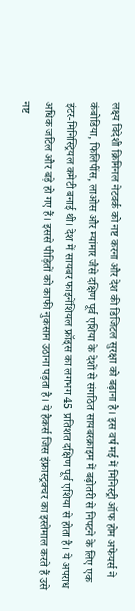लक्ष्य विदेशी क्रिमिनल नेटवर्क को नष्ट करना और देश की डिजिटल सुरक्षा को बढ़ाना है। इस वर्ष मई में मिनिस्ट्री ऑफ होम अफेयर्स ने कंबोडिया, फिलिपींस, लाओस और म्यांमार जैसे दक्षिण पूर्व एशिया के देशों से संगठित सायबरक्राइम में बढ़ोतरी से निपटने के लिए एक इंटर-मिनिस्ट्रियल कमेटी बनाई थी। देश में सायबर फाइनेंशियल फ्रॉड्स का लगभग 45 प्रतिशत दक्षिण पूर्व एशिया से होता है। ये अपराध अधिक जटिल और बड़े हो गए हैं। इससे पीड़ितों को काफी नुकसान उठाना पड़ता है। ये हैकर्स जिस इंफ्रास्ट्रक्चर का इस्तेमाल करते हैं उसे नष्ट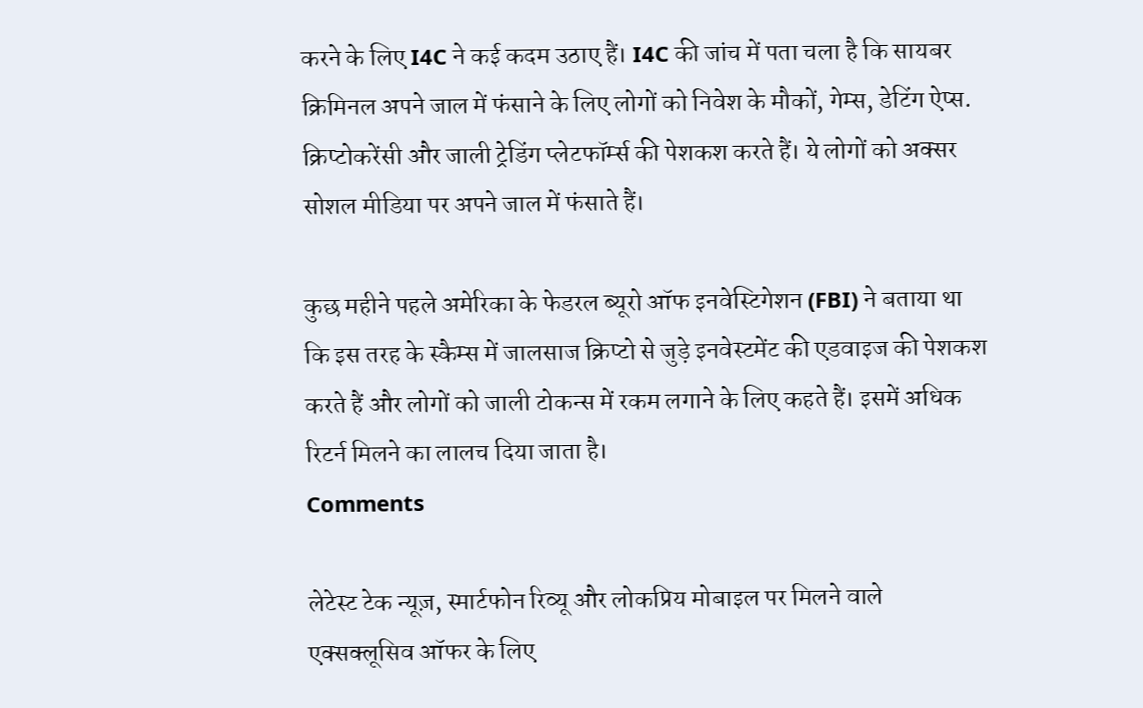करने के लिए I4C ने कई कदम उठाए हैं। I4C की जांच में पता चला है कि सायबर क्रिमिनल अपने जाल में फंसाने के लिए लोगों को निवेश के मौकों, गेम्स, डेटिंग ऐप्स. क्रिप्टोकरेंसी और जाली ट्रेडिंग प्लेटफॉर्म्स की पेशकश करते हैं। ये लोगों को अक्सर सोशल मीडिया पर अपने जाल में फंसाते हैं।

कुछ महीने पहले अमेरिका के फेडरल ब्यूरो ऑफ इनवेस्टिगेशन (FBI) ने बताया था कि इस तरह के स्कैम्स में जालसाज क्रिप्टो से जुड़े इनवेस्टमेंट की एडवाइज की पेशकश करते हैं और लोगों को जाली टोकन्स में रकम लगाने के लिए कहते हैं। इसमें अधिक रिटर्न मिलने का लालच दिया जाता है।
Comments

लेटेस्ट टेक न्यूज़, स्मार्टफोन रिव्यू और लोकप्रिय मोबाइल पर मिलने वाले एक्सक्लूसिव ऑफर के लिए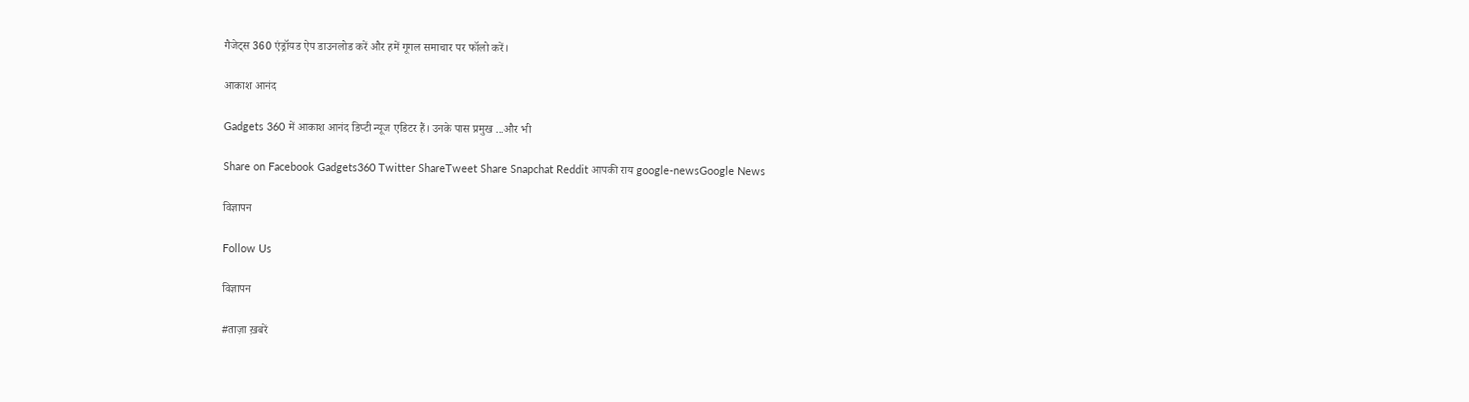गैजेट्स 360 एंड्रॉयड ऐप डाउनलोड करें और हमें गूगल समाचार पर फॉलो करें।

आकाश आनंद

Gadgets 360 में आकाश आनंद डिप्टी न्यूज एडिटर हैं। उनके पास प्रमुख ...और भी

Share on Facebook Gadgets360 Twitter ShareTweet Share Snapchat Reddit आपकी राय google-newsGoogle News

विज्ञापन

Follow Us

विज्ञापन

#ताज़ा ख़बरें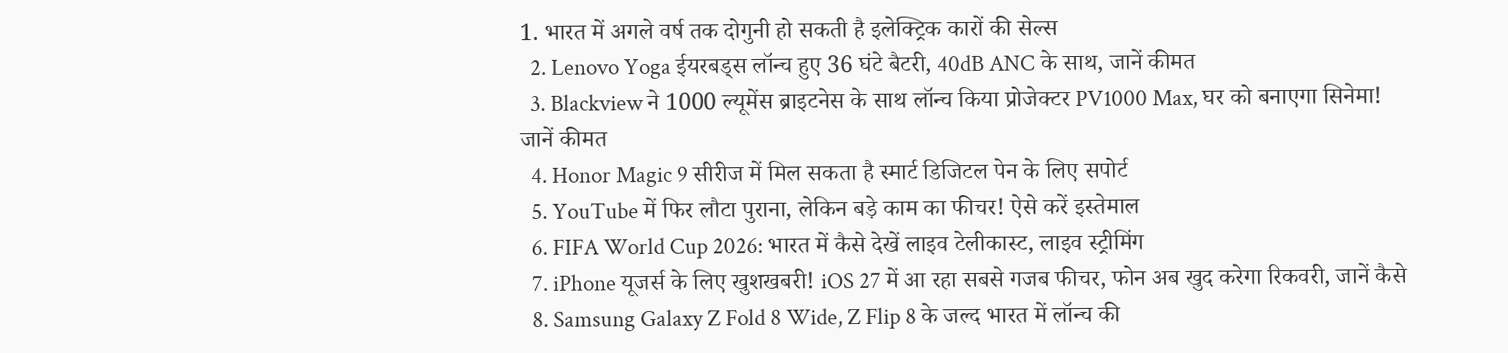1. भारत में अगले वर्ष तक दोगुनी हो सकती है इलेक्ट्रिक कारों की सेल्स
  2. Lenovo Yoga ईयरबड्स लॉन्च हुए 36 घंटे बैटरी, 40dB ANC के साथ, जानें कीमत
  3. Blackview ने 1000 ल्यूमेंस ब्राइटनेस के साथ लॉन्च किया प्रोजेक्टर PV1000 Max, घर को बनाएगा सिनेमा! जानें कीमत
  4. Honor Magic 9 सीरीज में मिल सकता है स्मार्ट डिजिटल पेन के लिए सपोर्ट
  5. YouTube में फिर लौटा पुराना, लेकिन बड़े काम का फीचर! ऐसे करें इस्तेमाल
  6. FIFA World Cup 2026: भारत में कैसे देखें लाइव टेलीकास्ट, लाइव स्ट्रीमिंग
  7. iPhone यूजर्स के लिए खुशखबरी! iOS 27 में आ रहा सबसे गजब फीचर, फोन अब खुद करेगा रिकवरी, जानें कैसे
  8. Samsung Galaxy Z Fold 8 Wide, Z Flip 8 के जल्द भारत में लॉन्च की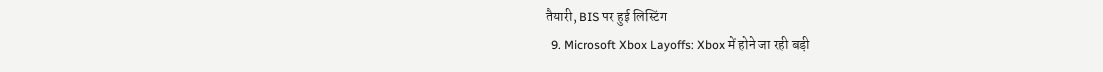तैयारी, BIS पर हुई लिस्टिंग
  9. Microsoft Xbox Layoffs: Xbox में होने जा रही बड़ी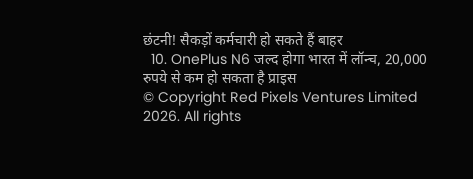छंटनी! सैकड़ों कर्मचारी हो सकते हैं बाहर
  10. OnePlus N6 जल्द होगा भारत में लॉन्च, 20,000 रुपये से कम हो सकता है प्राइस
© Copyright Red Pixels Ventures Limited 2026. All rights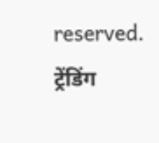reserved.
ट्रेंडिंग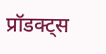प्रॉडक्ट्स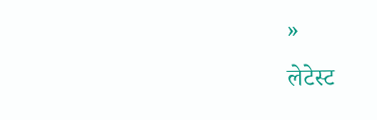»
लेटेस्ट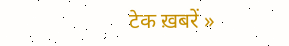टेक ख़बरें »